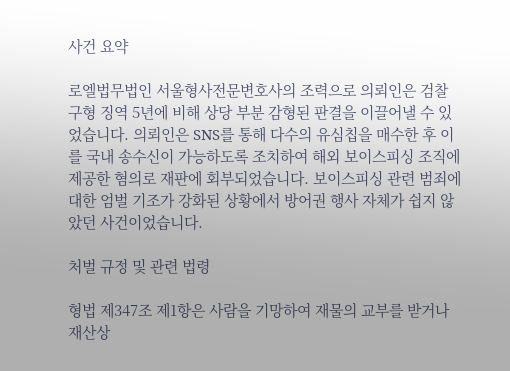사건 요약

로엘법무법인 서울형사전문변호사의 조력으로 의뢰인은 검찰 구형 징역 5년에 비해 상당 부분 감형된 판결을 이끌어낼 수 있었습니다. 의뢰인은 SNS를 통해 다수의 유심칩을 매수한 후 이를 국내 송수신이 가능하도록 조치하여 해외 보이스피싱 조직에 제공한 혐의로 재판에 회부되었습니다. 보이스피싱 관련 범죄에 대한 엄벌 기조가 강화된 상황에서 방어권 행사 자체가 쉽지 않았던 사건이었습니다.

처벌 규정 및 관련 법령

형법 제347조 제1항은 사람을 기망하여 재물의 교부를 받거나 재산상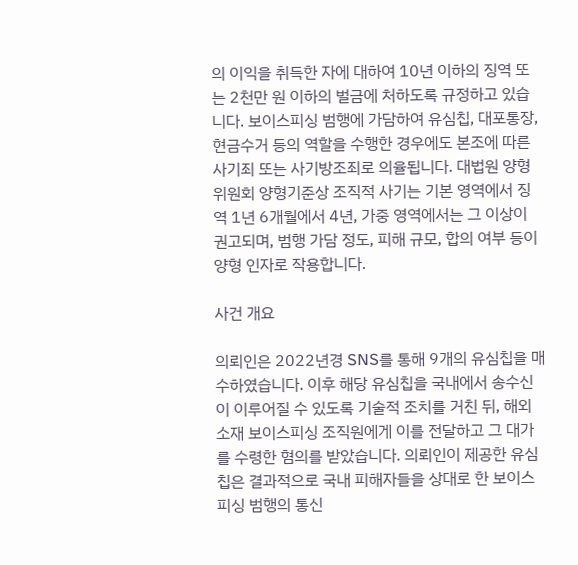의 이익을 취득한 자에 대하여 10년 이하의 징역 또는 2천만 원 이하의 벌금에 처하도록 규정하고 있습니다. 보이스피싱 범행에 가담하여 유심칩, 대포통장, 현금수거 등의 역할을 수행한 경우에도 본조에 따른 사기죄 또는 사기방조죄로 의율됩니다. 대법원 양형위원회 양형기준상 조직적 사기는 기본 영역에서 징역 1년 6개월에서 4년, 가중 영역에서는 그 이상이 권고되며, 범행 가담 정도, 피해 규모, 합의 여부 등이 양형 인자로 작용합니다.

사건 개요

의뢰인은 2022년경 SNS를 통해 9개의 유심칩을 매수하였습니다. 이후 해당 유심칩을 국내에서 송수신이 이루어질 수 있도록 기술적 조치를 거친 뒤, 해외 소재 보이스피싱 조직원에게 이를 전달하고 그 대가를 수령한 혐의를 받았습니다. 의뢰인이 제공한 유심칩은 결과적으로 국내 피해자들을 상대로 한 보이스피싱 범행의 통신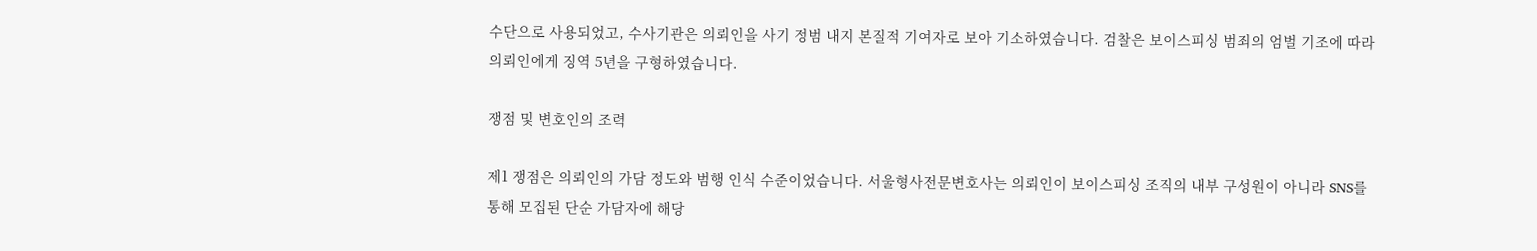수단으로 사용되었고, 수사기관은 의뢰인을 사기 정범 내지 본질적 기여자로 보아 기소하였습니다. 검찰은 보이스피싱 범죄의 엄벌 기조에 따라 의뢰인에게 징역 5년을 구형하였습니다.

쟁점 및 변호인의 조력

제1 쟁점은 의뢰인의 가담 정도와 범행 인식 수준이었습니다. 서울형사전문변호사는 의뢰인이 보이스피싱 조직의 내부 구성원이 아니라 SNS를 통해 모집된 단순 가담자에 해당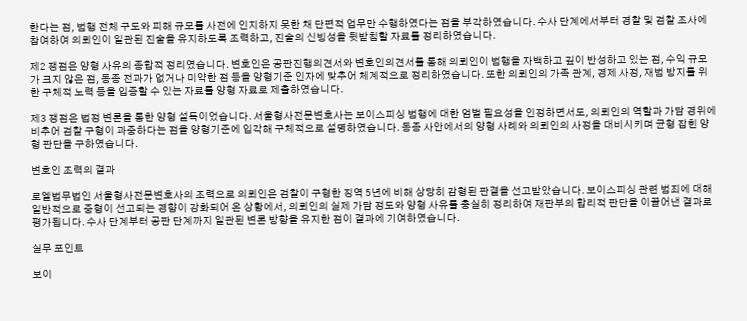한다는 점, 범행 전체 구도와 피해 규모를 사전에 인지하지 못한 채 단편적 업무만 수행하였다는 점을 부각하였습니다. 수사 단계에서부터 경찰 및 검찰 조사에 참여하여 의뢰인이 일관된 진술을 유지하도록 조력하고, 진술의 신빙성을 뒷받침할 자료를 정리하였습니다.

제2 쟁점은 양형 사유의 종합적 정리였습니다. 변호인은 공판진행의견서와 변호인의견서를 통해 의뢰인이 범행을 자백하고 깊이 반성하고 있는 점, 수익 규모가 크지 않은 점, 동종 전과가 없거나 미약한 점 등을 양형기준 인자에 맞추어 체계적으로 정리하였습니다. 또한 의뢰인의 가족 관계, 경제 사정, 재범 방지를 위한 구체적 노력 등을 입증할 수 있는 자료를 양형 자료로 제출하였습니다.

제3 쟁점은 법정 변론을 통한 양형 설득이었습니다. 서울형사전문변호사는 보이스피싱 범행에 대한 엄벌 필요성을 인정하면서도, 의뢰인의 역할과 가담 경위에 비추어 검찰 구형이 과중하다는 점을 양형기준에 입각해 구체적으로 설명하였습니다. 동종 사안에서의 양형 사례와 의뢰인의 사정을 대비시키며 균형 잡힌 양형 판단을 구하였습니다.

변호인 조력의 결과

로엘법무법인 서울형사전문변호사의 조력으로 의뢰인은 검찰이 구형한 징역 5년에 비해 상당히 감형된 판결을 선고받았습니다. 보이스피싱 관련 범죄에 대해 일반적으로 중형이 선고되는 경향이 강화되어 온 상황에서, 의뢰인의 실제 가담 정도와 양형 사유를 충실히 정리하여 재판부의 합리적 판단을 이끌어낸 결과로 평가됩니다. 수사 단계부터 공판 단계까지 일관된 변론 방향을 유지한 점이 결과에 기여하였습니다.

실무 포인트

보이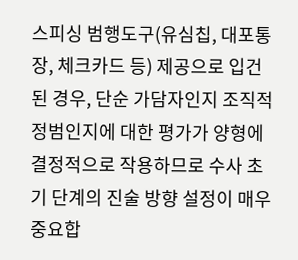스피싱 범행도구(유심칩, 대포통장, 체크카드 등) 제공으로 입건된 경우, 단순 가담자인지 조직적 정범인지에 대한 평가가 양형에 결정적으로 작용하므로 수사 초기 단계의 진술 방향 설정이 매우 중요합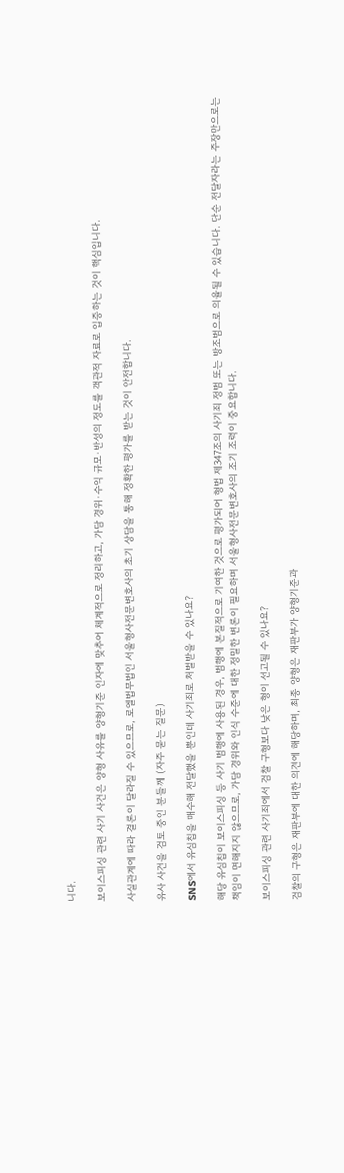니다.

보이스피싱 관련 사기 사건은 양형 사유를 양형기준 인자에 맞추어 체계적으로 정리하고, 가담 경위·수익 규모·반성의 정도를 객관적 자료로 입증하는 것이 핵심입니다.

사실관계에 따라 결론이 달라질 수 있으므로, 로엘법무법인 서울형사전문변호사의 초기 상담을 통해 정확한 평가를 받는 것이 안전합니다.

유사 사건을 검토 중인 분들께 (자주 묻는 질문)

SNS에서 유심칩을 매수해 전달했을 뿐인데 사기죄로 처벌받을 수 있나요?

해당 유심칩이 보이스피싱 등 사기 범행에 사용된 경우, 범행에 본질적으로 기여한 것으로 평가되어 형법 제347조의 사기죄 정범 또는 방조범으로 의율될 수 있습니다. 단순 전달자라는 주장만으로는 책임이 면해지지 않으므로, 가담 경위와 인식 수준에 대한 정밀한 변론이 필요하며 서울형사전문변호사의 조기 조력이 중요합니다.

보이스피싱 관련 사기죄에서 검찰 구형보다 낮은 형이 선고될 수 있나요?

검찰의 구형은 재판부에 대한 의견에 해당하며, 최종 양형은 재판부가 양형기준과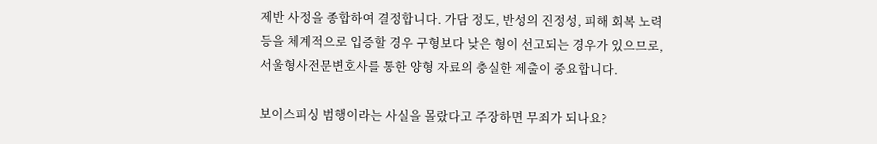제반 사정을 종합하여 결정합니다. 가담 정도, 반성의 진정성, 피해 회복 노력 등을 체계적으로 입증할 경우 구형보다 낮은 형이 선고되는 경우가 있으므로, 서울형사전문변호사를 통한 양형 자료의 충실한 제출이 중요합니다.

보이스피싱 범행이라는 사실을 몰랐다고 주장하면 무죄가 되나요?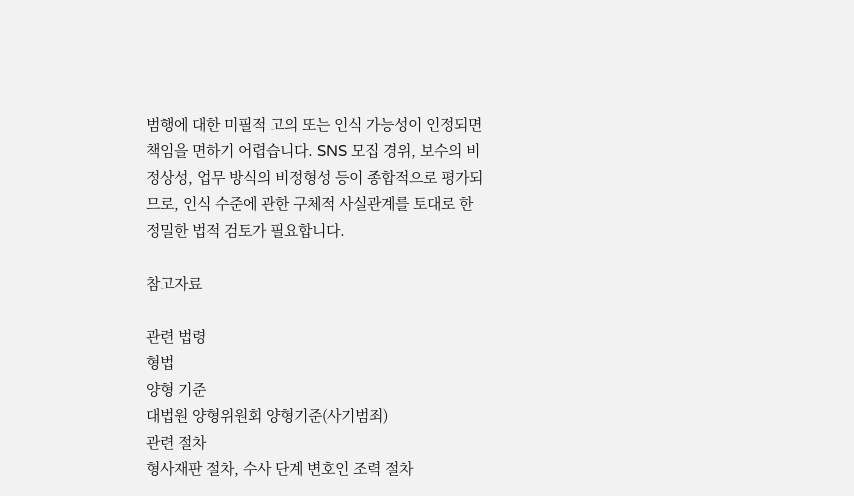범행에 대한 미필적 고의 또는 인식 가능성이 인정되면 책임을 면하기 어렵습니다. SNS 모집 경위, 보수의 비정상성, 업무 방식의 비정형성 등이 종합적으로 평가되므로, 인식 수준에 관한 구체적 사실관계를 토대로 한 정밀한 법적 검토가 필요합니다.

참고자료

관련 법령
형법
양형 기준
대법원 양형위원회 양형기준(사기범죄)
관련 절차
형사재판 절차, 수사 단계 변호인 조력 절차